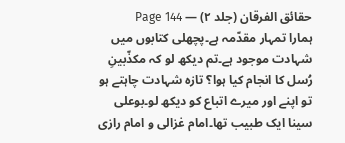حقائق الفرقان (جلد ۲) — Page 144
ہمارا تمہار مقدّمہ ہے۔پچھلی کتابوں میں شہادت موجود ہے۔تم دیکھ لو کہ مکذّبینِ رُسل کا انجام کیا ہوا؟ تازہ شہادت چاہتے ہو تو اپنے اور میرے اتباع کو دیکھ لو۔بوعلی سینا ایک طبیب تھا۔امام غزالی و امام رازی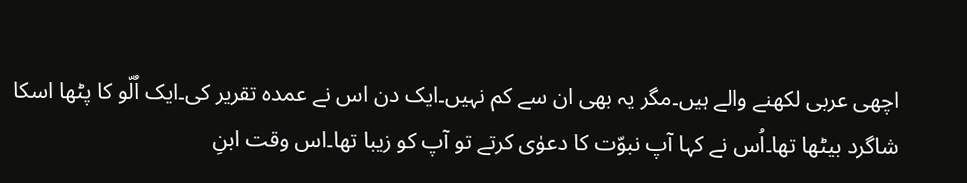اچھی عربی لکھنے والے ہیں۔مگر یہ بھی ان سے کم نہیں۔ایک دن اس نے عمدہ تقریر کی۔ایک اُلّو کا پٹھا اسکا شاگرد بیٹھا تھا۔اُس نے کہا آپ نبوّت کا دعوٰی کرتے تو آپ کو زیبا تھا۔اس وقت ابنِ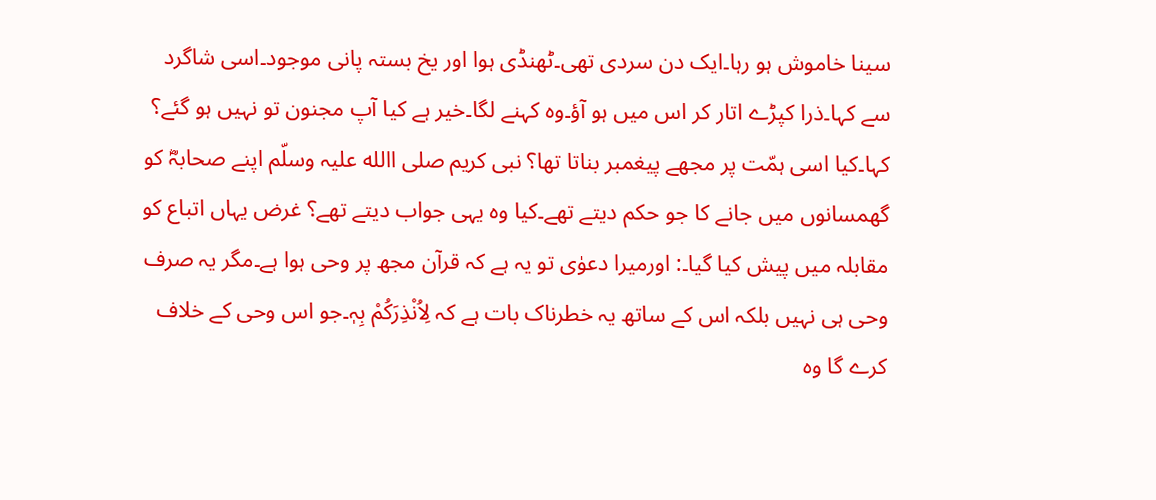سینا خاموش ہو رہا۔ایک دن سردی تھی۔ٹھنڈی ہوا اور یخ بستہ پانی موجود۔اسی شاگرد سے کہا۔ذرا کپڑے اتار کر اس میں ہو آؤ۔وہ کہنے لگا۔خیر ہے کیا آپ مجنون تو نہیں ہو گئے؟ کہا۔کیا اسی ہمّت پر مجھے پیغمبر بناتا تھا؟ نبی کریم صلی االله علیہ وسلّم اپنے صحابہؓ کو گھمسانوں میں جانے کا جو حکم دیتے تھے۔کیا وہ یہی جواب دیتے تھے؟ غرض یہاں اتباع کو مقابلہ میں پیش کیا گیا۔: اورمیرا دعوٰی تو یہ ہے کہ قرآن مجھ پر وحی ہوا ہے۔مگر یہ صرف وحی ہی نہیں بلکہ اس کے ساتھ یہ خطرناک بات ہے کہ لِاُنْذِرَکُمْ بِہٖ۔جو اس وحی کے خلاف کرے گا وہ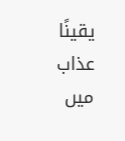یقینًا عذاب میں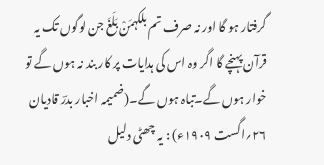گرفتار ہو گا اور نہ صرف تم بلکہمَنْ بَلَغَ جن لوگوں تک یہ قرآن پہنچے گا اگر وہ اس کی ہدایات پر کار بند نہ ہوں گے تو خوار ہوں گے۔تباہ ہوں گے۔(ضمیمہ اخبار بدرؔ قادیان ۲۶؍اگست ۱۹۰۹ء) : یہ چھٹی دلیل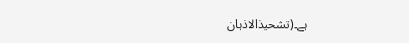ہے۔(تشحیذالاذہان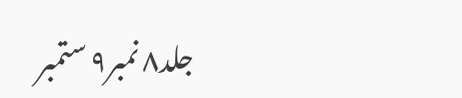جلد۸ نمبر۹ ستمبر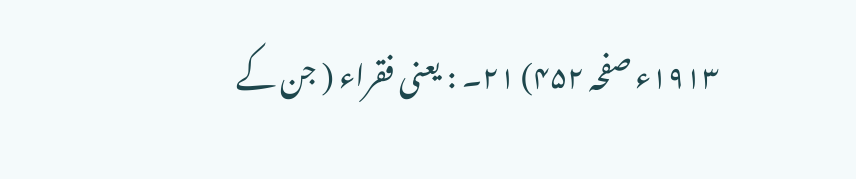۱۹۱۳ء صفحہ ۴۵۲) ۲۱۔ : یعنی فقراء ( جن کے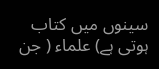سینوں میں کتاب ہوتی ہے) علماء ( جن